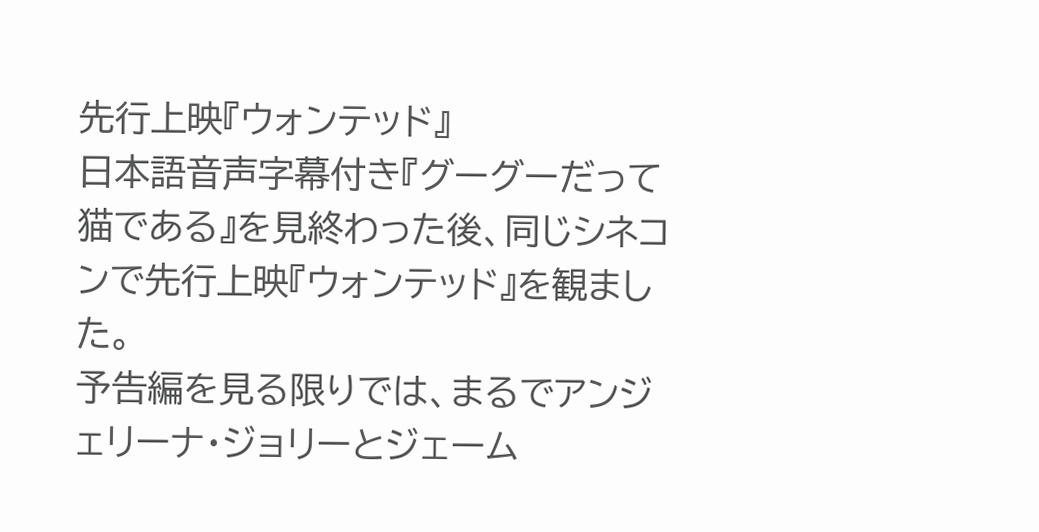先行上映『ウォンテッド』
日本語音声字幕付き『グーグーだって猫である』を見終わった後、同じシネコンで先行上映『ウォンテッド』を観ました。
予告編を見る限りでは、まるでアンジェリーナ・ジョリーとジェーム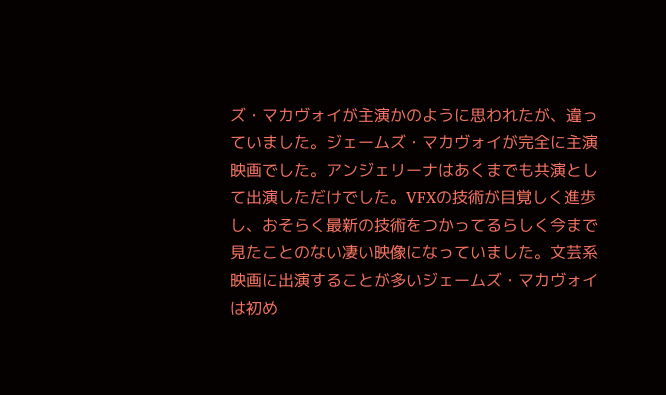ズ・マカヴォイが主演かのように思われたが、違っていました。ジェームズ・マカヴォイが完全に主演映画でした。アンジェリーナはあくまでも共演として出演しただけでした。VFXの技術が目覚しく進歩し、おそらく最新の技術をつかってるらしく今まで見たことのない凄い映像になっていました。文芸系映画に出演することが多いジェームズ・マカヴォイは初め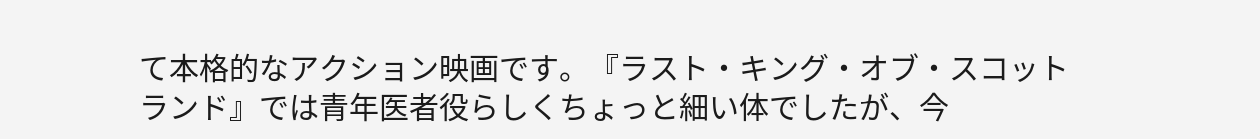て本格的なアクション映画です。『ラスト・キング・オブ・スコットランド』では青年医者役らしくちょっと細い体でしたが、今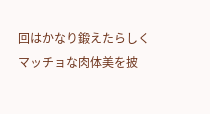回はかなり鍛えたらしくマッチョな肉体美を披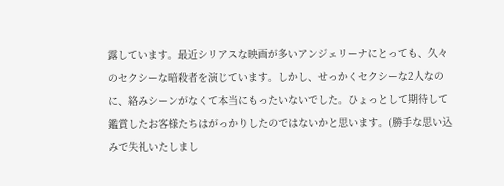露しています。最近シリアスな映画が多いアンジェリーナにとっても、久々のセクシーな暗殺者を演じています。しかし、せっかくセクシーな2人なのに、絡みシーンがなくて本当にもったいないでした。ひょっとして期待して鑑賞したお客様たちはがっかりしたのではないかと思います。(勝手な思い込みで失礼いたしまし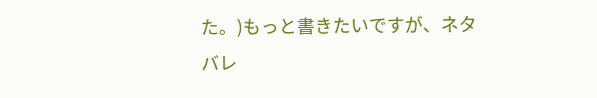た。)もっと書きたいですが、ネタバレ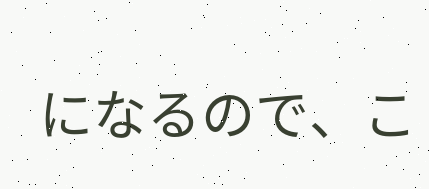になるので、こ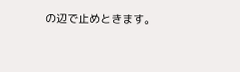の辺で止めときます。